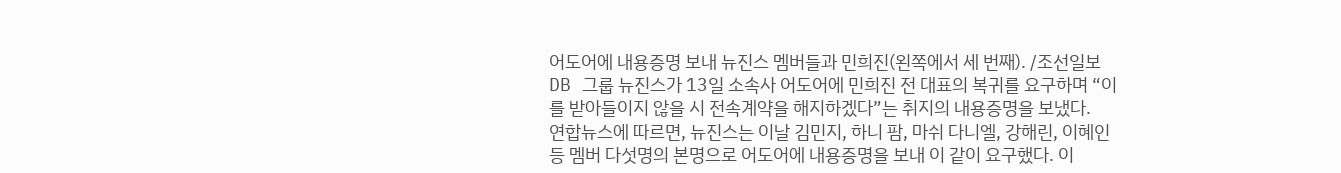어도어에 내용증명 보내 뉴진스 멤버들과 민희진(왼쪽에서 세 번째). /조선일보DB 그룹 뉴진스가 13일 소속사 어도어에 민희진 전 대표의 복귀를 요구하며 “이를 받아들이지 않을 시 전속계약을 해지하겠다”는 취지의 내용증명을 보냈다.
연합뉴스에 따르면, 뉴진스는 이날 김민지, 하니 팜, 마쉬 다니엘, 강해린, 이혜인 등 멤버 다섯명의 본명으로 어도어에 내용증명을 보내 이 같이 요구했다. 이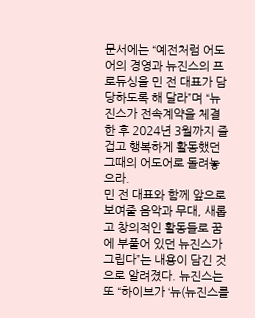문서에는 “예전처럼 어도어의 경영과 뉴진스의 프로듀싱을 민 전 대표가 담당하도록 해 달라”며 “뉴진스가 전속계약을 체결한 후 2024년 3월까지 즐겁고 행복하게 활동했던 그때의 어도어로 돌려놓으라.
민 전 대표와 함께 앞으로 보여줄 음악과 무대, 새롭고 창의적인 활동들로 꿈에 부풀어 있던 뉴진스가 그립다”는 내용이 담긴 것으로 알려졌다. 뉴진스는 또 “하이브가 ‘뉴(뉴진스를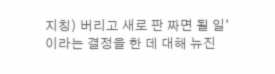지칭) 버리고 새로 판 짜면 될 일’이라는 결정을 한 데 대해 뉴진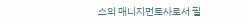스의 매니지먼트사로서 필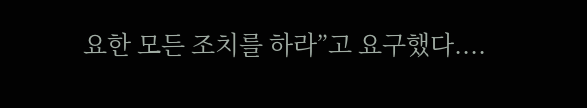요한 모든 조치를 하라”고 요구했다....